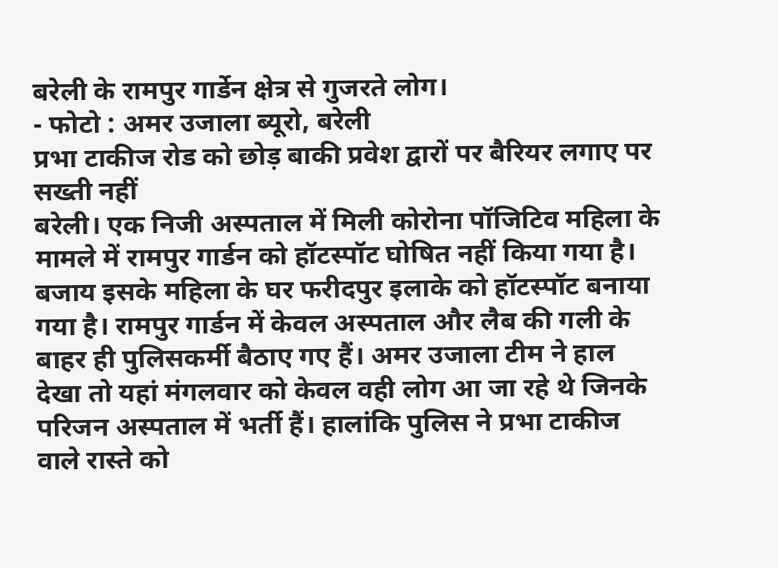बरेली के रामपुर गार्डेन क्षेत्र से गुजरते लोग।
- फोटो : अमर उजाला ब्यूरो, बरेली
प्रभा टाकीज रोड को छोड़ बाकी प्रवेश द्वारों पर बैरियर लगाए पर सख्ती नहीं
बरेली। एक निजी अस्पताल में मिली कोरोना पॉजिटिव महिला के मामले में रामपुर गार्डन को हॉटस्पॉट घोषित नहीं किया गया है। बजाय इसके महिला के घर फरीदपुर इलाके को हॉटस्पॉट बनाया गया है। रामपुर गार्डन में केवल अस्पताल और लैब की गली के बाहर ही पुलिसकर्मी बैठाए गए हैं। अमर उजाला टीम ने हाल देखा तो यहां मंगलवार को केवल वही लोग आ जा रहे थे जिनके परिजन अस्पताल में भर्ती हैं। हालांकि पुलिस ने प्रभा टाकीज वाले रास्ते को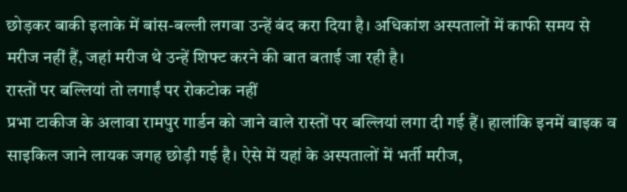छोड़कर बाकी इलाके में बांस-बल्ली लगवा उन्हें बंद करा दिया है। अधिकांश अस्पतालों में काफी समय से मरीज नहीं हैं, जहां मरीज थे उन्हें शिफ्ट करने की बात बताई जा रही है।
रास्तों पर बल्लियां तो लगाईं पर रोकटोक नहीं
प्रभा टाकीज के अलावा रामपुर गार्डन को जाने वाले रास्तों पर बल्लियां लगा दी गई हैं। हालांकि इनमें बाइक व साइकिल जाने लायक जगह छोड़ी गई है। ऐसे में यहां के अस्पतालों में भर्ती मरीज,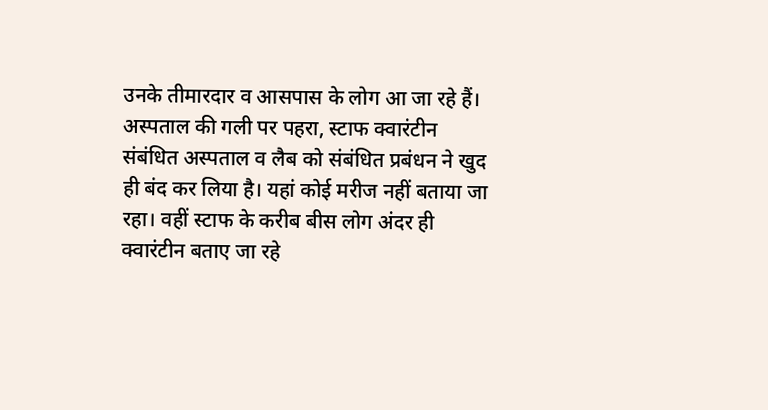उनके तीमारदार व आसपास के लोग आ जा रहे हैं।
अस्पताल की गली पर पहरा, स्टाफ क्वारंटीन
संबंधित अस्पताल व लैब को संबंधित प्रबंधन ने खुद ही बंद कर लिया है। यहां कोई मरीज नहीं बताया जा रहा। वहीं स्टाफ के करीब बीस लोग अंदर ही क्वारंटीन बताए जा रहे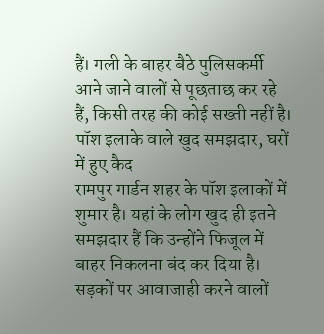हैं। गली के बाहर बैठे पुलिसकर्मी आने जाने वालों से पूछताछ कर रहे हैं, किसी तरह की कोई सख्ती नहीं है।
पॉश इलाके वाले खुद समझदार, घरों में हुए कैद
रामपुर गार्डन शहर के पॉश इलाकों में शुमार है। यहां के लोग खुद ही इतने समझदार हैं कि उन्होंने फिजूल में बाहर निकलना बंद कर दिया है। सड़कों पर आवाजाही करने वालों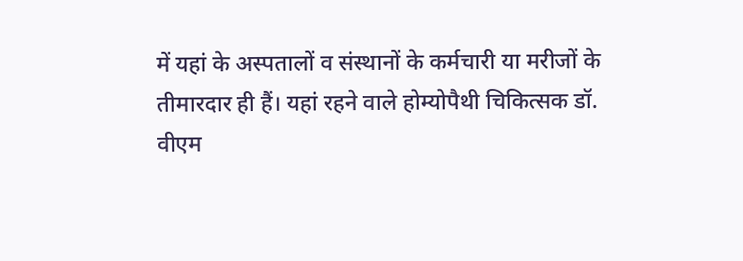में यहां के अस्पतालों व संस्थानों के कर्मचारी या मरीजों के तीमारदार ही हैं। यहां रहने वाले होम्योपैथी चिकित्सक डॉ. वीएम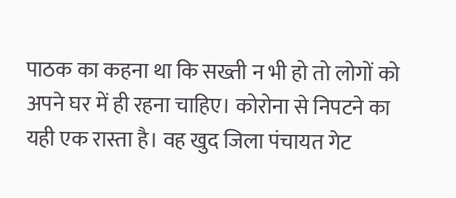पाठक का कहना था कि सख्ती न भी हो तो लोगों को अपने घर में ही रहना चाहिए। कोरोना से निपटने का यही एक रास्ता है। वह खुद जिला पंचायत गेट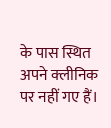के पास स्थित अपने क्लीनिक पर नहीं गए हैं।